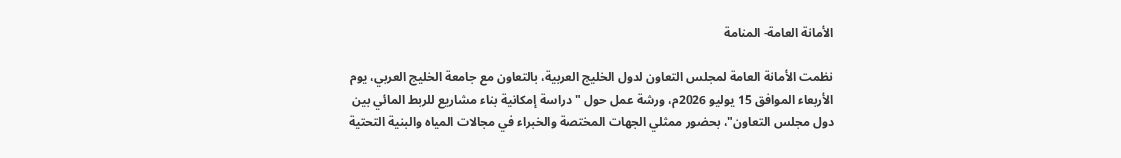الأمانة العامة- المنامة

نظمت الأمانة العامة لمجلس التعاون لدول الخليج العربية، بالتعاون مع جامعة الخليج العربي، يوم الأربعاء الموافق 15 يوليو 2026م، ورشة عمل حول "دراسة إمكانية بناء مشاريع للربط المائي بين دول مجلس التعاون"، بحضور ممثلي الجهات المختصة والخبراء في مجالات المياه والبنية التحتية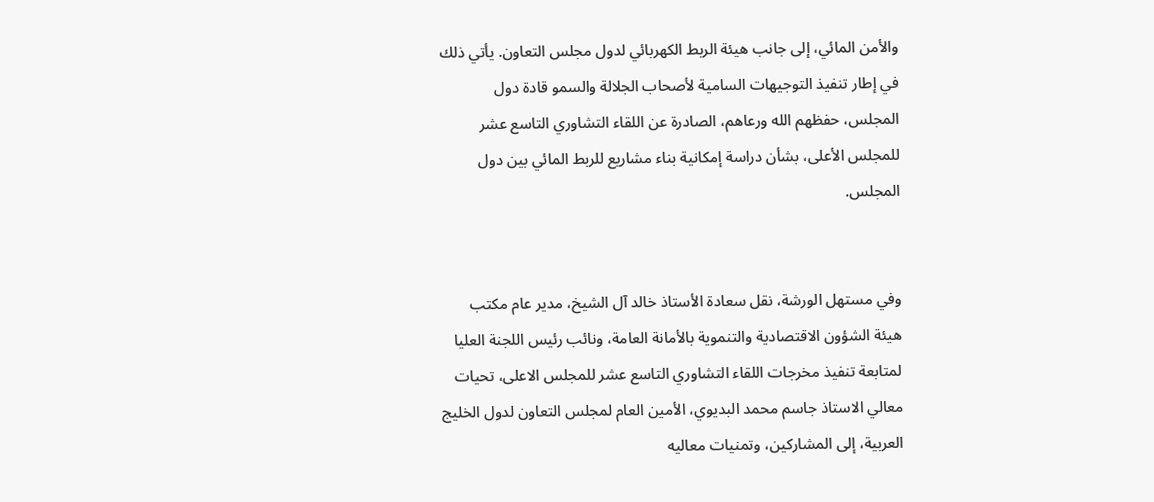والأمن المائي، إلى جانب هيئة الربط الكهربائي لدول مجلس التعاون. يأتي ذلك في إطار تنفيذ التوجيهات السامية لأصحاب الجلالة والسمو قادة دول المجلس، حفظهم الله ورعاهم، الصادرة عن اللقاء التشاوري التاسع عشر للمجلس الأعلى، بشأن دراسة إمكانية بناء مشاريع للربط المائي بين دول المجلس.


وفي مستهل الورشة، نقل سعادة الأستاذ خالد آل الشيخ، مدير عام مكتب هيئة الشؤون الاقتصادية والتنموية بالأمانة العامة، ونائب رئيس اللجنة العليا لمتابعة تنفيذ مخرجات اللقاء التشاوري التاسع عشر للمجلس الاعلى، تحيات معالي الاستاذ جاسم محمد البديوي، الأمين العام لمجلس التعاون لدول الخليج العربية، إلى المشاركين، وتمنيات معاليه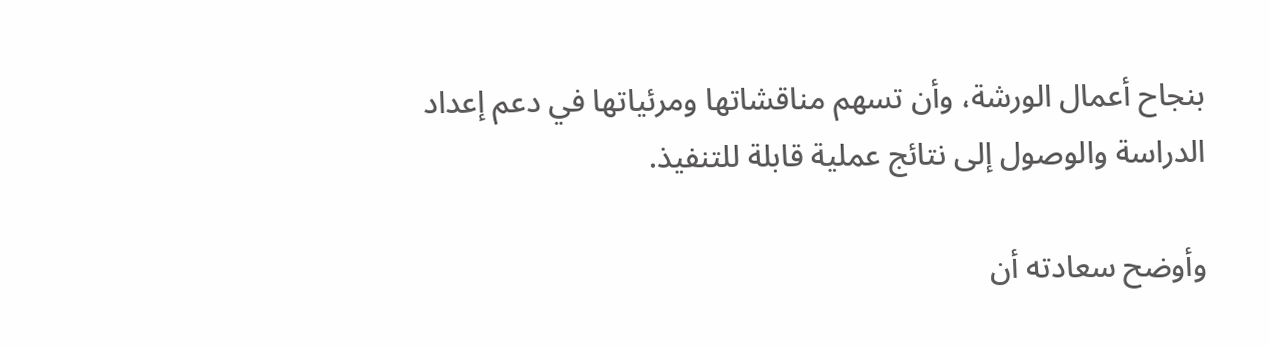بنجاح أعمال الورشة، وأن تسهم مناقشاتها ومرئياتها في دعم إعداد الدراسة والوصول إلى نتائج عملية قابلة للتنفيذ.

وأوضح سعادته أن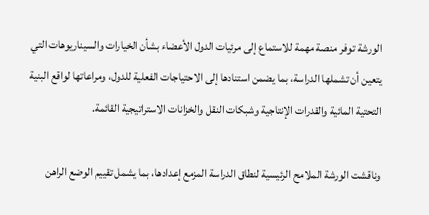الورشة توفر منصة مهمة للاستماع إلى مرئيات الدول الأعضاء بشأن الخيارات والسيناريوهات التي يتعين أن تشملها الدراسة، بما يضمن استنادها إلى الاحتياجات الفعلية للدول، ومراعاتها لواقع البنية التحتية المائية والقدرات الإنتاجية وشبكات النقل والخزانات الاستراتيجية القائمة.

وناقشت الورشة الملامح الرئيسية لنطاق الدراسة المزمع إعدادها، بما يشمل تقييم الوضع الراهن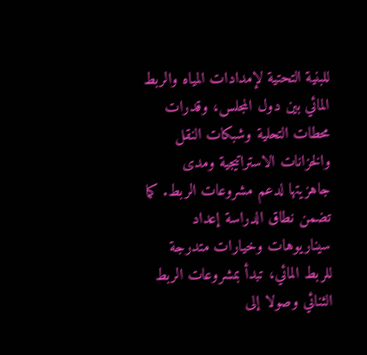للبنية التحتية لإمدادات المياه والربط المائي بين دول المجلس، وقدرات محطات التحلية وشبكات النقل والخزانات الاستراتيجية ومدى جاهزيتها لدعم مشروعات الربط. كما تضمن نطاق الدراسة إعداد سيناريوهات وخيارات متدرجة للربط المائي، تبدأ بمشروعات الربط الثنائي وصولا إلى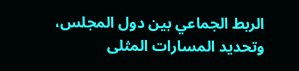الربط الجماعي بين دول المجلس، وتحديد المسارات المثلى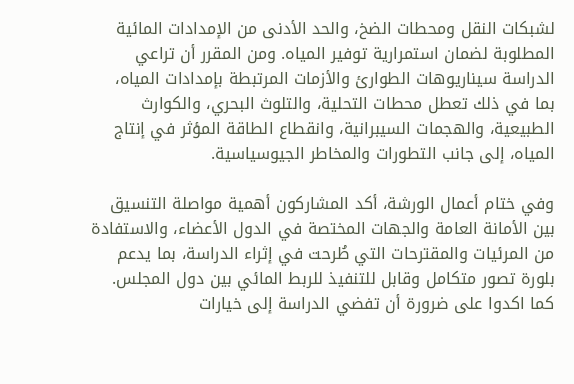لشبكات النقل ومحطات الضخ، والحد الأدنى من الإمدادات المائية المطلوبة لضمان استمرارية توفير المياه. ومن المقرر أن تراعي الدراسة سيناريوهات الطوارئ والأزمات المرتبطة بإمدادات المياه، بما في ذلك تعطل محطات التحلية، والتلوث البحري، والكوارث الطبيعية، والهجمات السيبرانية، وانقطاع الطاقة المؤثر في إنتاج المياه، إلى جانب التطورات والمخاطر الجيوسياسية.

وفي ختام أعمال الورشة، أكد المشاركون أهمية مواصلة التنسيق بين الأمانة العامة والجهات المختصة في الدول الأعضاء، والاستفادة من المرئيات والمقترحات التي طُرحت في إثراء الدراسة، بما يدعم بلورة تصور متكامل وقابل للتنفيذ للربط المائي بين دول المجلس. كما اكدوا على ضرورة أن تفضي الدراسة إلى خيارات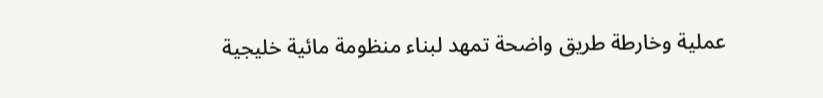عملية وخارطة طريق واضحة تمهد لبناء منظومة مائية خليجية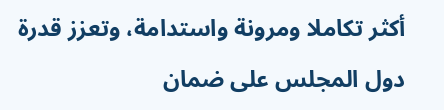أكثر تكاملا ومرونة واستدامة، وتعزز قدرة دول المجلس على ضمان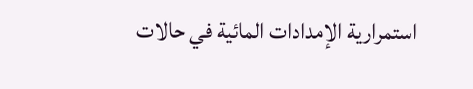استمرارية الإمدادات المائية في حالات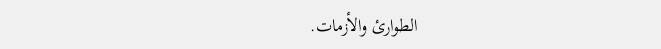الطوارئ والأزمات.